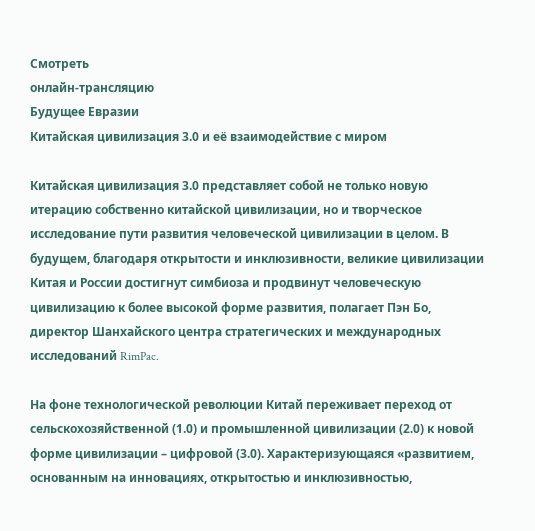Cмотреть
онлайн-трансляцию
Будущее Евразии
Китайская цивилизация 3.0 и её взаимодействие с миром

Китайская цивилизация 3.0 представляет собой не только новую итерацию собственно китайской цивилизации, но и творческое исследование пути развития человеческой цивилизации в целом. В будущем, благодаря открытости и инклюзивности, великие цивилизации Китая и России достигнут симбиоза и продвинут человеческую цивилизацию к более высокой форме развития, полагает Пэн Бо, директор Шанхайского центра стратегических и международных исследований RimPac.

На фоне технологической революции Китай переживает переход от сельскохозяйственной (1.0) и промышленной цивилизации (2.0) к новой форме цивилизации – цифровой (3.0). Характеризующаяся «развитием, основанным на инновациях, открытостью и инклюзивностью,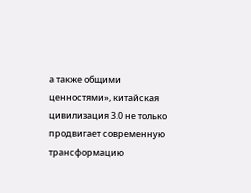а также общими ценностями», китайская цивилизация 3.0 не только продвигает современную трансформацию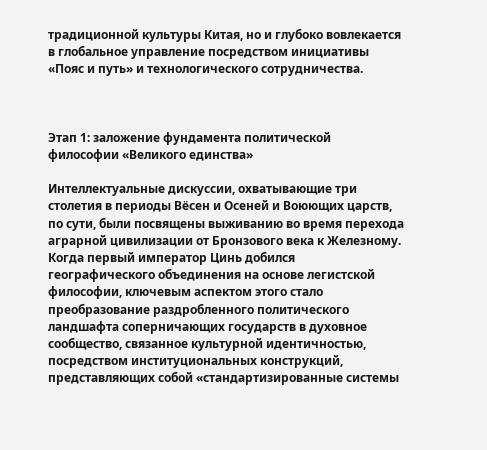традиционной культуры Китая, но и глубоко вовлекается в глобальное управление посредством инициативы «Пояс и путь» и технологического сотрудничества.



Этап 1: заложение фундамента политической философии «Великого единства»

Интеллектуальные дискуссии, охватывающие три столетия в периоды Вёсен и Осеней и Воюющих царств, по сути, были посвящены выживанию во время перехода аграрной цивилизации от Бронзового века к Железному. Когда первый император Цинь добился географического объединения на основе легистской философии, ключевым аспектом этого стало преобразование раздробленного политического ландшафта соперничающих государств в духовное сообщество, связанное культурной идентичностью, посредством институциональных конструкций, представляющих собой «стандартизированные системы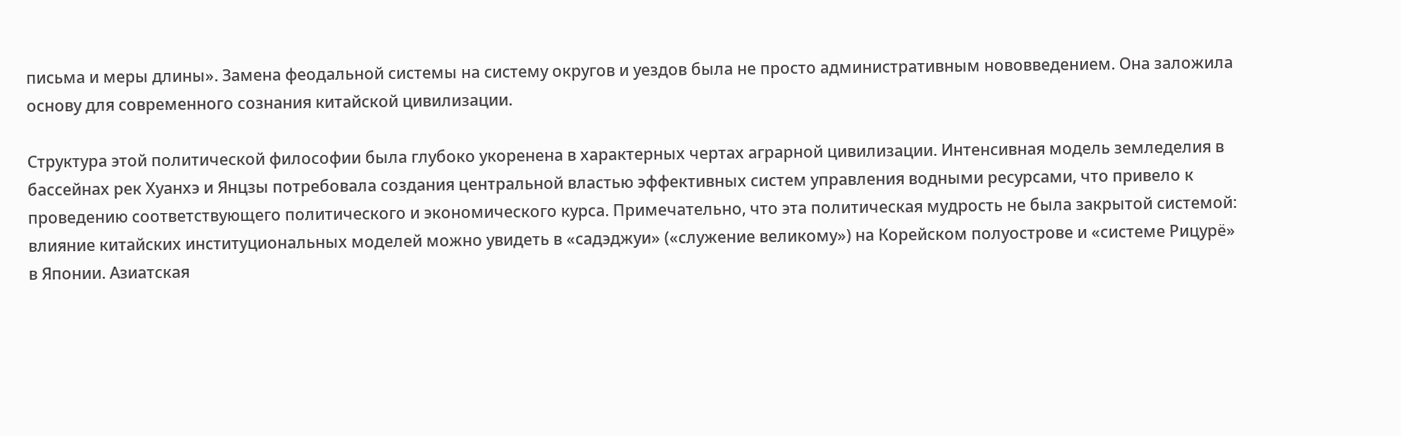письма и меры длины». Замена феодальной системы на систему округов и уездов была не просто административным нововведением. Она заложила основу для современного сознания китайской цивилизации.

Структура этой политической философии была глубоко укоренена в характерных чертах аграрной цивилизации. Интенсивная модель земледелия в бассейнах рек Хуанхэ и Янцзы потребовала создания центральной властью эффективных систем управления водными ресурсами, что привело к проведению соответствующего политического и экономического курса. Примечательно, что эта политическая мудрость не была закрытой системой: влияние китайских институциональных моделей можно увидеть в «садэджуи» («служение великому») на Корейском полуострове и «системе Рицурё» в Японии. Азиатская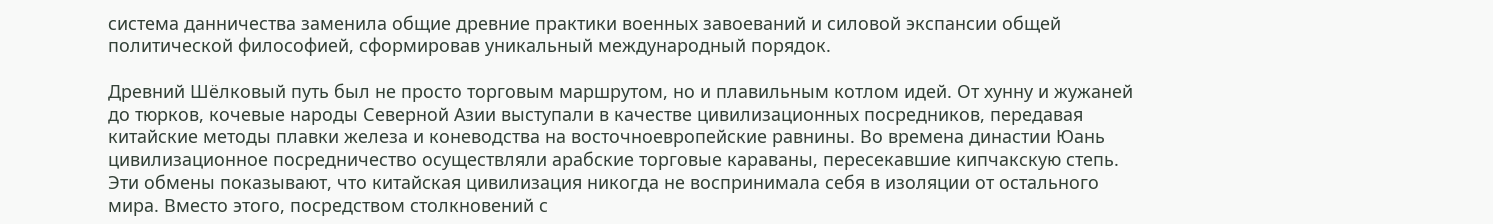система данничества заменила общие древние практики военных завоеваний и силовой экспансии общей политической философией, сформировав уникальный международный порядок.

Древний Шёлковый путь был не просто торговым маршрутом, но и плавильным котлом идей. От хунну и жужаней до тюрков, кочевые народы Северной Азии выступали в качестве цивилизационных посредников, передавая китайские методы плавки железа и коневодства на восточноевропейские равнины. Во времена династии Юань цивилизационное посредничество осуществляли арабские торговые караваны, пересекавшие кипчакскую степь. Эти обмены показывают, что китайская цивилизация никогда не воспринимала себя в изоляции от остального мира. Вместо этого, посредством столкновений с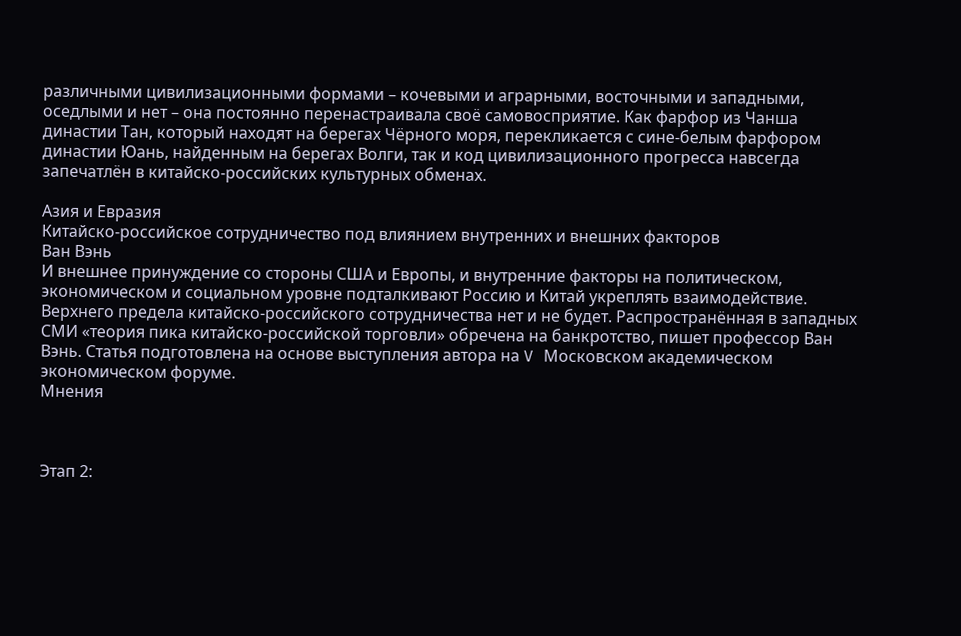различными цивилизационными формами – кочевыми и аграрными, восточными и западными, оседлыми и нет – она постоянно перенастраивала своё самовосприятие. Как фарфор из Чанша династии Тан, который находят на берегах Чёрного моря, перекликается с сине-белым фарфором династии Юань, найденным на берегах Волги, так и код цивилизационного прогресса навсегда запечатлён в китайско-российских культурных обменах.

Азия и Евразия
Китайско-российское сотрудничество под влиянием внутренних и внешних факторов
Ван Вэнь
И внешнее принуждение со стороны США и Европы, и внутренние факторы на политическом, экономическом и социальном уровне подталкивают Россию и Китай укреплять взаимодействие. Верхнего предела китайско-российского сотрудничества нет и не будет. Распространённая в западных СМИ «теория пика китайско-российской торговли» обречена на банкротство, пишет профессор Ван Вэнь. Статья подготовлена на основе выступления автора на V Московском академическом экономическом форуме.
Мнения



Этап 2: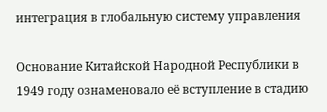интеграция в глобальную систему управления

Основание Китайской Народной Республики в 1949 году ознаменовало её вступление в стадию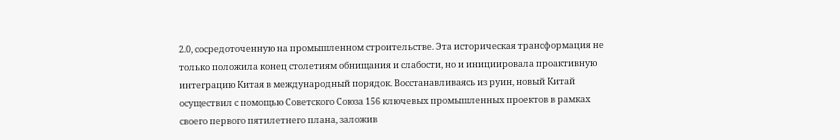2.0, сосредоточенную на промышленном строительстве. Эта историческая трансформация не только положила конец столетиям обнищания и слабости, но и инициировала проактивную интеграцию Китая в международный порядок. Восстанавливаясь из руин, новый Китай осуществил с помощью Советского Союза 156 ключевых промышленных проектов в рамках своего первого пятилетнего плана, заложив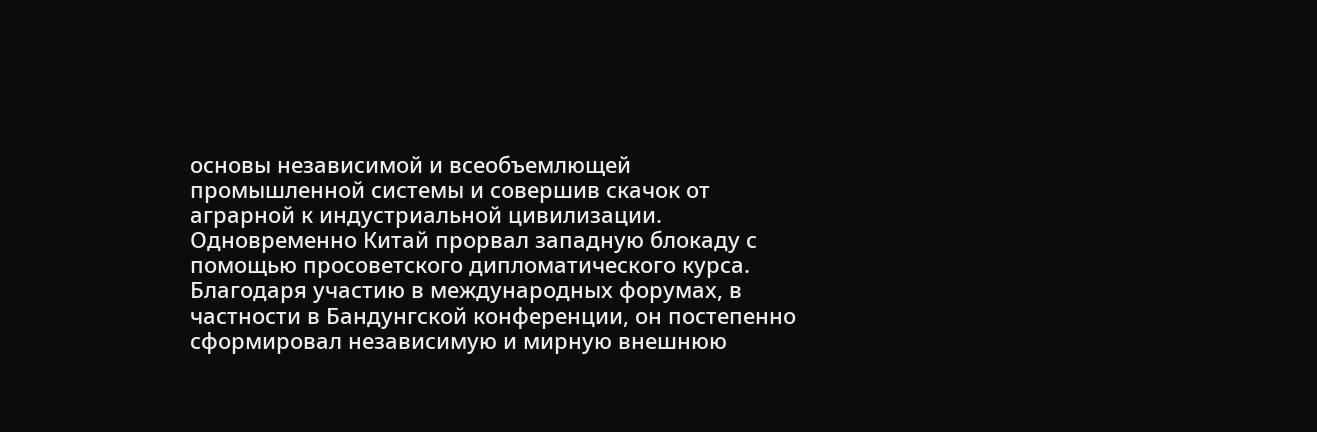основы независимой и всеобъемлющей промышленной системы и совершив скачок от аграрной к индустриальной цивилизации. Одновременно Китай прорвал западную блокаду с помощью просоветского дипломатического курса. Благодаря участию в международных форумах, в частности в Бандунгской конференции, он постепенно сформировал независимую и мирную внешнюю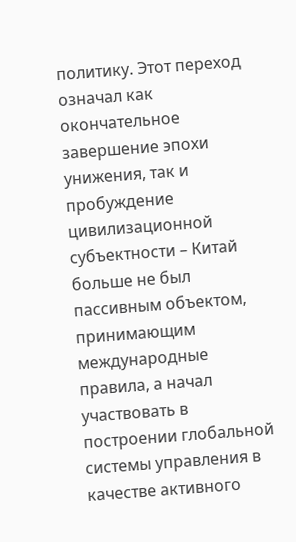политику. Этот переход означал как окончательное завершение эпохи унижения, так и пробуждение цивилизационной субъектности – Китай больше не был пассивным объектом, принимающим международные правила, а начал участвовать в построении глобальной системы управления в качестве активного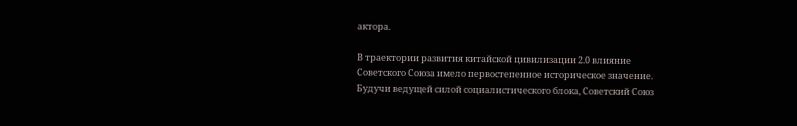актора.

В траектории развития китайской цивилизации 2.0 влияние Советского Союза имело первостепенное историческое значение. Будучи ведущей силой социалистического блока, Советский Союз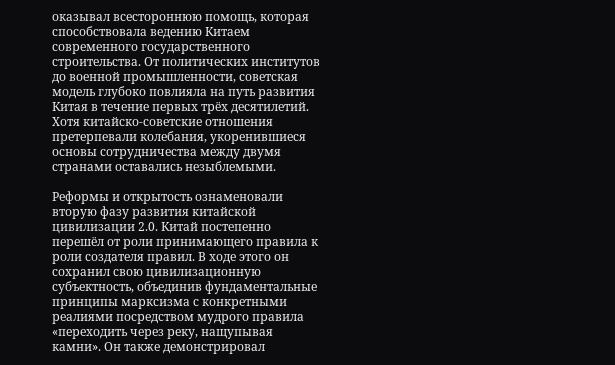оказывал всестороннюю помощь, которая способствовала ведению Китаем современного государственного строительства. От политических институтов до военной промышленности, советская модель глубоко повлияла на путь развития Китая в течение первых трёх десятилетий. Хотя китайско-советские отношения претерпевали колебания, укоренившиеся основы сотрудничества между двумя странами оставались незыблемыми.

Реформы и открытость ознаменовали вторую фазу развития китайской цивилизации 2.0. Китай постепенно перешёл от роли принимающего правила к роли создателя правил. В ходе этого он сохранил свою цивилизационную субъектность, объединив фундаментальные принципы марксизма с конкретными реалиями посредством мудрого правила «переходить через реку, нащупывая камни». Он также демонстрировал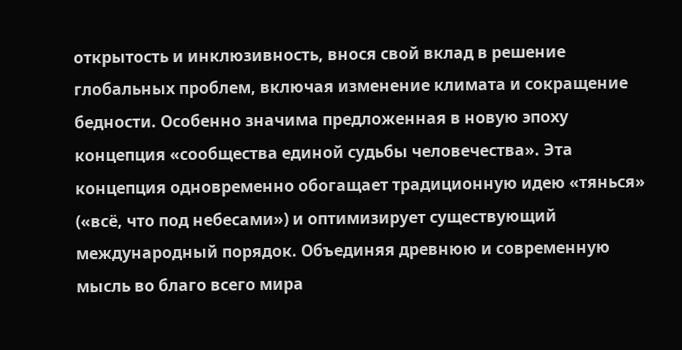открытость и инклюзивность, внося свой вклад в решение глобальных проблем, включая изменение климата и сокращение бедности. Особенно значима предложенная в новую эпоху концепция «сообщества единой судьбы человечества». Эта концепция одновременно обогащает традиционную идею «тянься» («всё, что под небесами») и оптимизирует существующий международный порядок. Объединяя древнюю и современную мысль во благо всего мира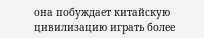она побуждает китайскую цивилизацию играть более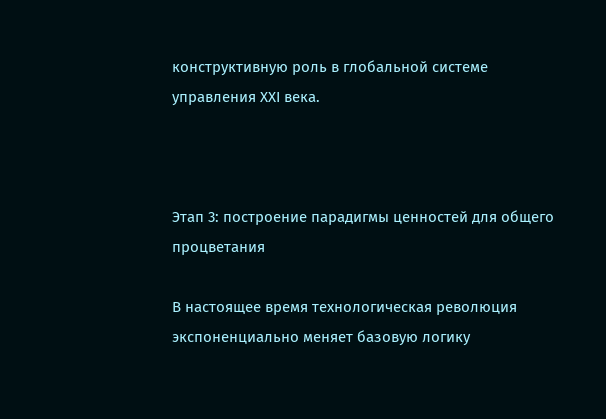конструктивную роль в глобальной системе управления XXI века.



Этап 3: построение парадигмы ценностей для общего процветания

В настоящее время технологическая революция экспоненциально меняет базовую логику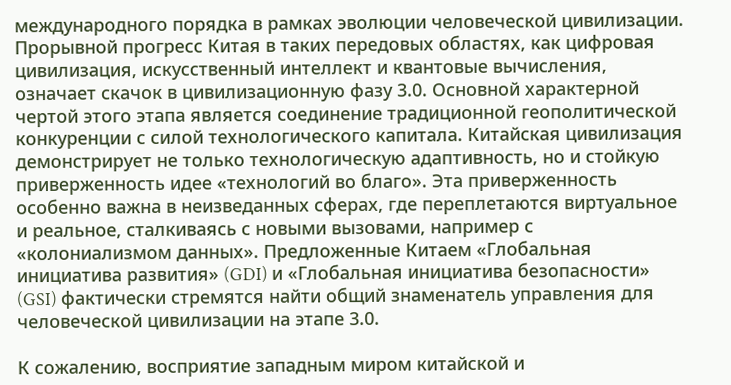международного порядка в рамках эволюции человеческой цивилизации. Прорывной прогресс Китая в таких передовых областях, как цифровая цивилизация, искусственный интеллект и квантовые вычисления, означает скачок в цивилизационную фазу 3.0. Основной характерной чертой этого этапа является соединение традиционной геополитической конкуренции с силой технологического капитала. Китайская цивилизация демонстрирует не только технологическую адаптивность, но и стойкую приверженность идее «технологий во благо». Эта приверженность особенно важна в неизведанных сферах, где переплетаются виртуальное и реальное, сталкиваясь с новыми вызовами, например с «колониализмом данных». Предложенные Китаем «Глобальная инициатива развития» (GDI) и «Глобальная инициатива безопасности» (GSI) фактически стремятся найти общий знаменатель управления для человеческой цивилизации на этапе 3.0.

К сожалению, восприятие западным миром китайской и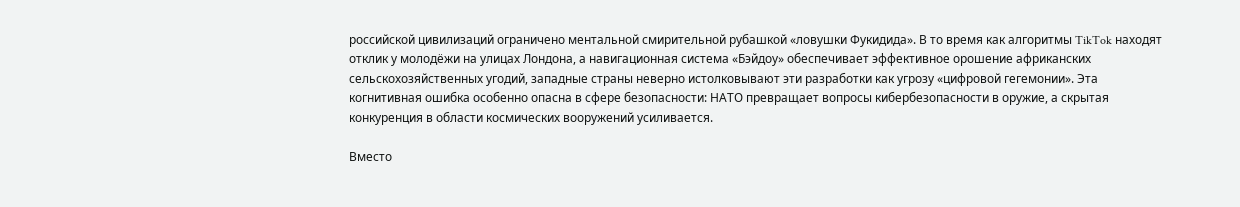российской цивилизаций ограничено ментальной смирительной рубашкой «ловушки Фукидида». В то время как алгоритмы TikTok находят отклик у молодёжи на улицах Лондона, а навигационная система «Бэйдоу» обеспечивает эффективное орошение африканских сельскохозяйственных угодий, западные страны неверно истолковывают эти разработки как угрозу «цифровой гегемонии». Эта когнитивная ошибка особенно опасна в сфере безопасности: НАТО превращает вопросы кибербезопасности в оружие, а скрытая конкуренция в области космических вооружений усиливается.

Вместо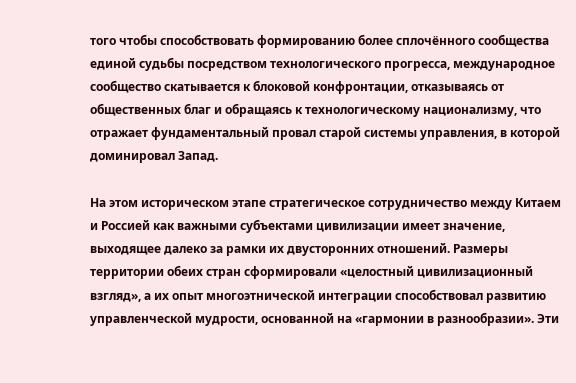того чтобы способствовать формированию более сплочённого сообщества единой судьбы посредством технологического прогресса, международное сообщество скатывается к блоковой конфронтации, отказываясь от общественных благ и обращаясь к технологическому национализму, что отражает фундаментальный провал старой системы управления, в которой доминировал Запад.

На этом историческом этапе стратегическое сотрудничество между Китаем и Россией как важными субъектами цивилизации имеет значение, выходящее далеко за рамки их двусторонних отношений. Размеры территории обеих стран сформировали «целостный цивилизационный взгляд», а их опыт многоэтнической интеграции способствовал развитию управленческой мудрости, основанной на «гармонии в разнообразии». Эти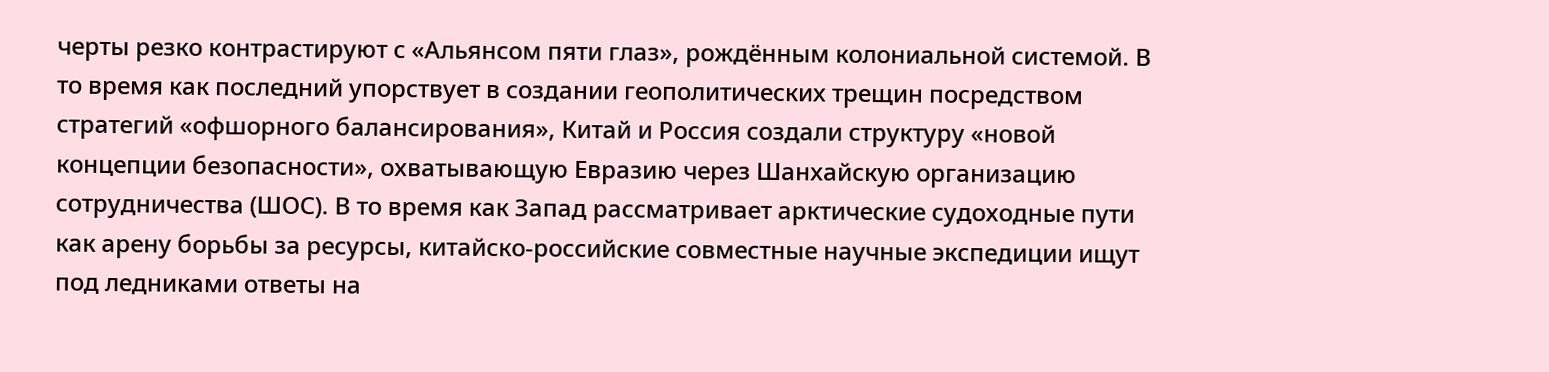черты резко контрастируют с «Альянсом пяти глаз», рождённым колониальной системой. В то время как последний упорствует в создании геополитических трещин посредством стратегий «офшорного балансирования», Китай и Россия создали структуру «новой концепции безопасности», охватывающую Евразию через Шанхайскую организацию сотрудничества (ШОС). В то время как Запад рассматривает арктические судоходные пути как арену борьбы за ресурсы, китайско-российские совместные научные экспедиции ищут под ледниками ответы на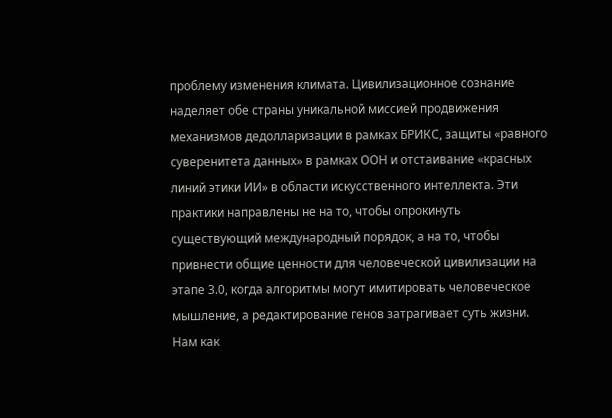проблему изменения климата. Цивилизационное сознание наделяет обе страны уникальной миссией продвижения механизмов дедолларизации в рамках БРИКС, защиты «равного суверенитета данных» в рамках ООН и отстаивание «красных линий этики ИИ» в области искусственного интеллекта. Эти практики направлены не на то, чтобы опрокинуть существующий международный порядок, а на то, чтобы привнести общие ценности для человеческой цивилизации на этапе 3.0, когда алгоритмы могут имитировать человеческое мышление, а редактирование генов затрагивает суть жизни. Нам как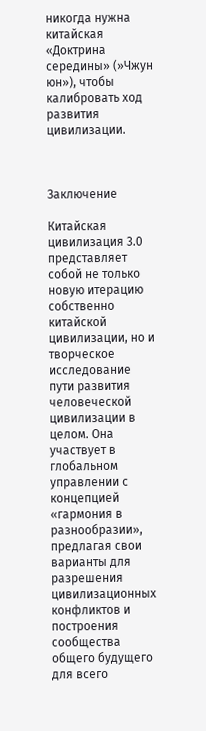никогда нужна китайская «Доктрина середины» (»Чжун юн»), чтобы калибровать ход развития цивилизации.



Заключение

Китайская цивилизация 3.0 представляет собой не только новую итерацию собственно китайской цивилизации, но и творческое исследование пути развития человеческой цивилизации в целом. Она участвует в глобальном управлении с концепцией «гармония в разнообразии», предлагая свои варианты для разрешения цивилизационных конфликтов и построения сообщества общего будущего для всего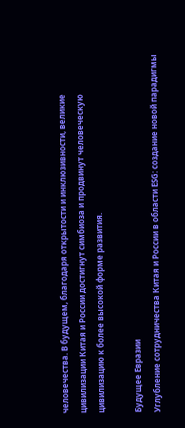человечества. В будущем, благодаря открытости и инклюзивности, великие цивилизации Китая и России достигнут симбиоза и продвинут человеческую цивилизацию к более высокой форме развития.

Будущее Евразии
Углубление сотрудничества Китая и России в области ESG: создание новой парадигмы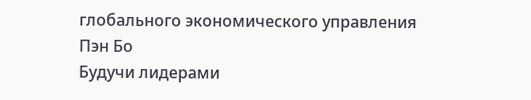глобального экономического управления
Пэн Бо
Будучи лидерами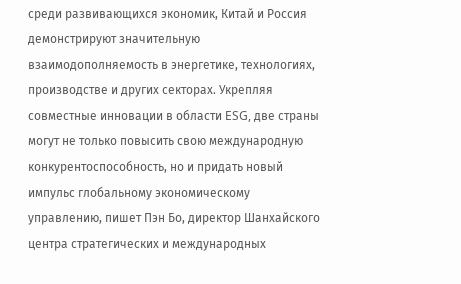среди развивающихся экономик, Китай и Россия демонстрируют значительную взаимодополняемость в энергетике, технологиях, производстве и других секторах. Укрепляя совместные инновации в области ESG, две страны могут не только повысить свою международную конкурентоспособность, но и придать новый импульс глобальному экономическому управлению, пишет Пэн Бо, директор Шанхайского центра стратегических и международных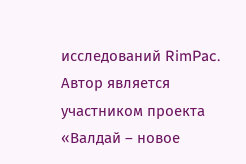исследований RimPac. Автор является участником проекта «Валдай – новое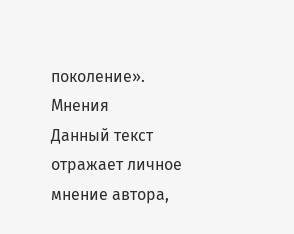поколение».
Мнения
Данный текст отражает личное мнение автора,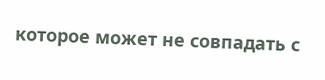которое может не совпадать с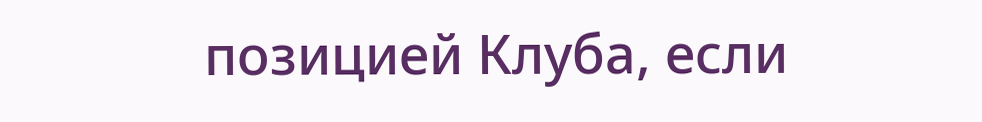позицией Клуба, если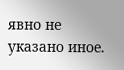явно не указано иное.